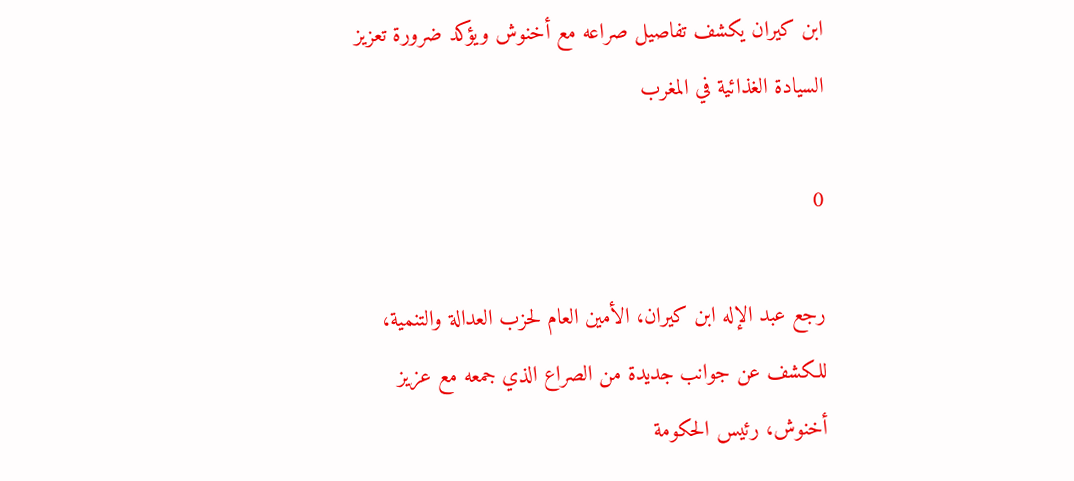ابن كيران يكشف تفاصيل صراعه مع أخنوش ويؤكد ضرورة تعزيز السيادة الغذائية في المغرب

0

رجع عبد الإله ابن كيران، الأمين العام لحزب العدالة والتنمية، للكشف عن جوانب جديدة من الصراع الذي جمعه مع عزيز أخنوش، رئيس الحكومة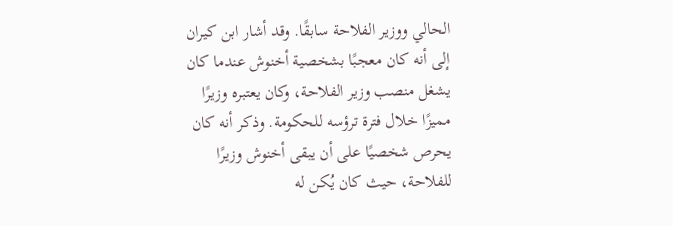الحالي ووزير الفلاحة سابقًا. وقد أشار ابن كيران إلى أنه كان معجبًا بشخصية أخنوش عندما كان يشغل منصب وزير الفلاحة، وكان يعتبره وزيرًا مميزًا خلال فترة ترؤسه للحكومة. وذكر أنه كان يحرص شخصيًا على أن يبقى أخنوش وزيرًا للفلاحة، حيث كان يُكن له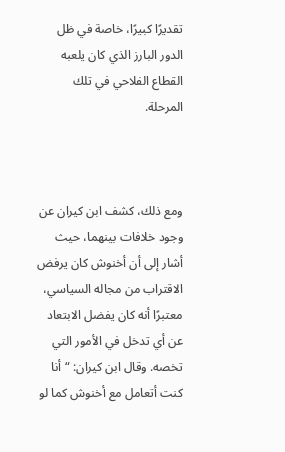تقديرًا كبيرًا، خاصة في ظل الدور البارز الذي كان يلعبه القطاع الفلاحي في تلك المرحلة.



ومع ذلك، كشف ابن كيران عن وجود خلافات بينهما، حيث أشار إلى أن أخنوش كان يرفض الاقتراب من مجاله السياسي، معتبرًا أنه كان يفضل الابتعاد عن أي تدخل في الأمور التي تخصه. وقال ابن كيران: “أنا كنت أتعامل مع أخنوش كما لو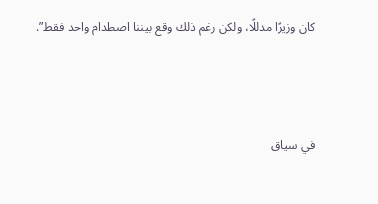كان وزيرًا مدللًا، ولكن رغم ذلك وقع بيننا اصطدام واحد فقط”.



في سياق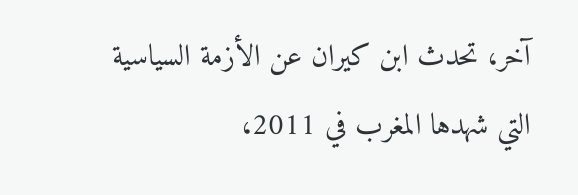آخر، تحدث ابن كيران عن الأزمة السياسية التي شهدها المغرب في 2011،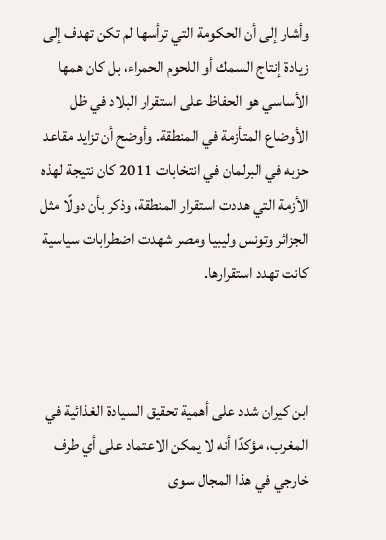وأشار إلى أن الحكومة التي ترأسها لم تكن تهدف إلى زيادة إنتاج السمك أو اللحوم الحمراء، بل كان همها الأساسي هو الحفاظ على استقرار البلاد في ظل الأوضاع المتأزمة في المنطقة. وأوضح أن تزايد مقاعد حزبه في البرلمان في انتخابات 2011 كان نتيجة لهذه الأزمة التي هددت استقرار المنطقة، وذكر بأن دولًا مثل الجزائر وتونس وليبيا ومصر شهدت اضطرابات سياسية كانت تهدد استقرارها.



ابن كيران شدد على أهمية تحقيق السيادة الغذائية في المغرب، مؤكدًا أنه لا يمكن الاعتماد على أي طرف خارجي في هذا المجال سوى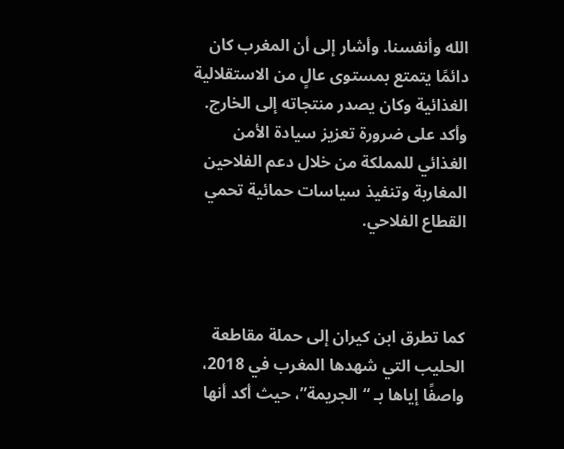الله وأنفسنا. وأشار إلى أن المغرب كان دائمًا يتمتع بمستوى عالٍ من الاستقلالية الغذائية وكان يصدر منتجاته إلى الخارج. وأكد على ضرورة تعزيز سيادة الأمن الغذائي للمملكة من خلال دعم الفلاحين المغاربة وتنفيذ سياسات حمائية تحمي القطاع الفلاحي.



كما تطرق ابن كيران إلى حملة مقاطعة الحليب التي شهدها المغرب في 2018، واصفًا إياها بـ “الجريمة”، حيث أكد أنها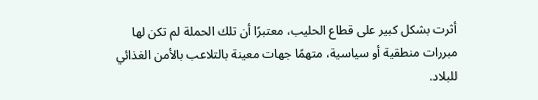أثرت بشكل كبير على قطاع الحليب، معتبرًا أن تلك الحملة لم تكن لها مبررات منطقية أو سياسية، متهمًا جهات معينة بالتلاعب بالأمن الغذائي للبلاد.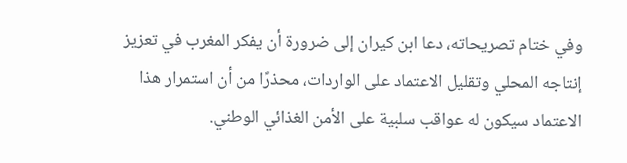وفي ختام تصريحاته، دعا ابن كيران إلى ضرورة أن يفكر المغرب في تعزيز إنتاجه المحلي وتقليل الاعتماد على الواردات، محذرًا من أن استمرار هذا الاعتماد سيكون له عواقب سلبية على الأمن الغذائي الوطني.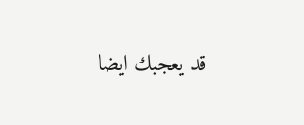قد يعجبك ايضا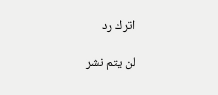اترك رد

لن يتم نشر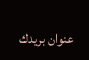عنوان بريدك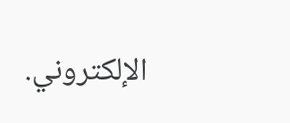الإلكتروني.